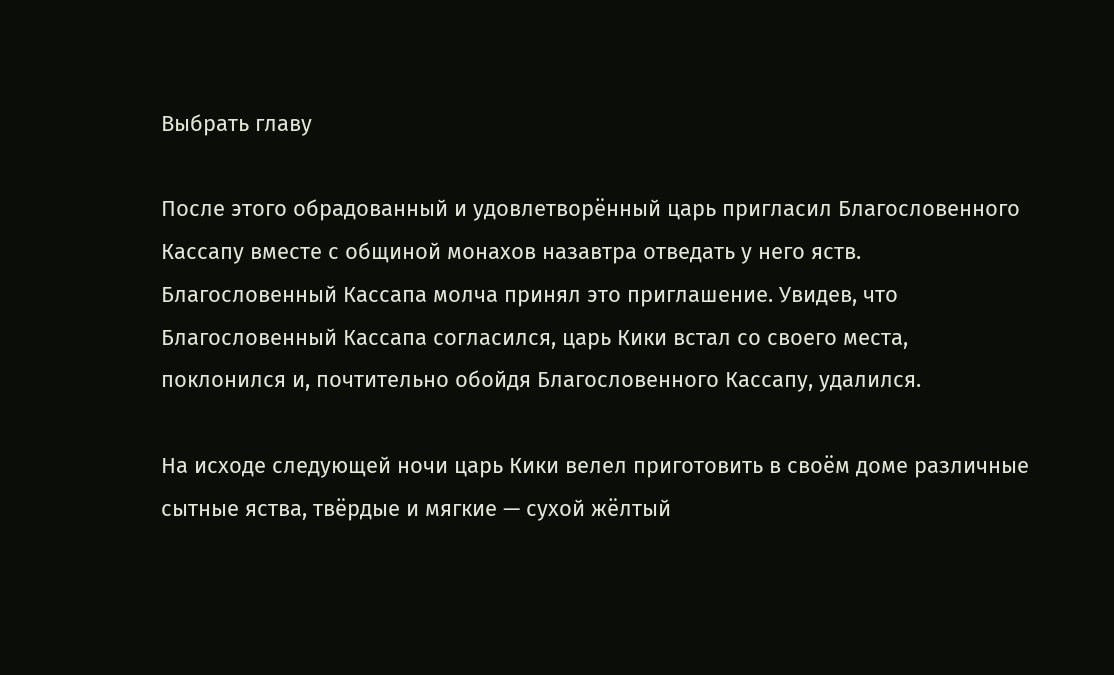Выбрать главу

После этого обрадованный и удовлетворённый царь пригласил Благословенного Кассапу вместе с общиной монахов назавтра отведать у него яств. Благословенный Кассапа молча принял это приглашение. Увидев, что Благословенный Кассапа согласился, царь Кики встал со своего места, поклонился и, почтительно обойдя Благословенного Кассапу, удалился.

На исходе следующей ночи царь Кики велел приготовить в своём доме различные сытные яства, твёрдые и мягкие — сухой жёлтый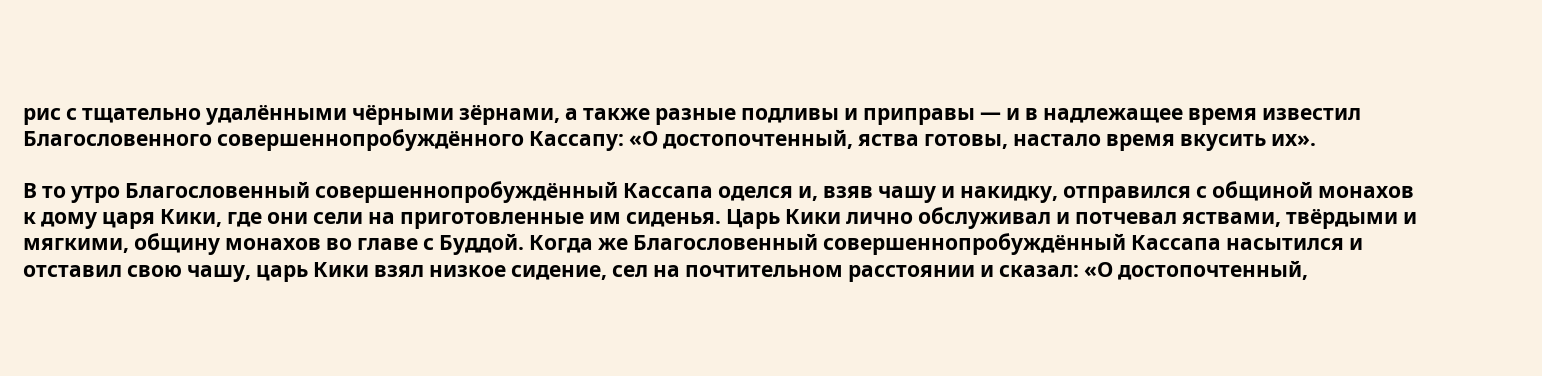рис с тщательно удалёнными чёрными зёрнами, а также разные подливы и приправы — и в надлежащее время известил Благословенного совершеннопробуждённого Кассапу: «О достопочтенный, яства готовы, настало время вкусить их».

В то утро Благословенный совершеннопробуждённый Кассапа оделся и, взяв чашу и накидку, отправился с общиной монахов к дому царя Кики, где они сели на приготовленные им сиденья. Царь Кики лично обслуживал и потчевал яствами, твёрдыми и мягкими, общину монахов во главе с Буддой. Когда же Благословенный совершеннопробуждённый Кассапа насытился и отставил свою чашу, царь Кики взял низкое сидение, сел на почтительном расстоянии и сказал: «О достопочтенный,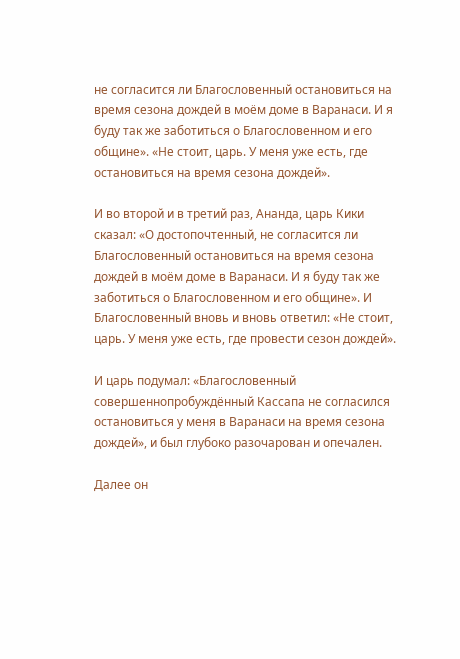не согласится ли Благословенный остановиться на время сезона дождей в моём доме в Варанаси. И я буду так же заботиться о Благословенном и его общине». «Не стоит, царь. У меня уже есть, где остановиться на время сезона дождей».

И во второй и в третий раз, Ананда, царь Кики сказал: «О достопочтенный, не согласится ли Благословенный остановиться на время сезона дождей в моём доме в Варанаси. И я буду так же заботиться о Благословенном и его общине». И Благословенный вновь и вновь ответил: «Не стоит, царь. У меня уже есть, где провести сезон дождей».

И царь подумал: «Благословенный совершеннопробуждённый Кассапа не согласился остановиться у меня в Варанаси на время сезона дождей», и был глубоко разочарован и опечален.

Далее он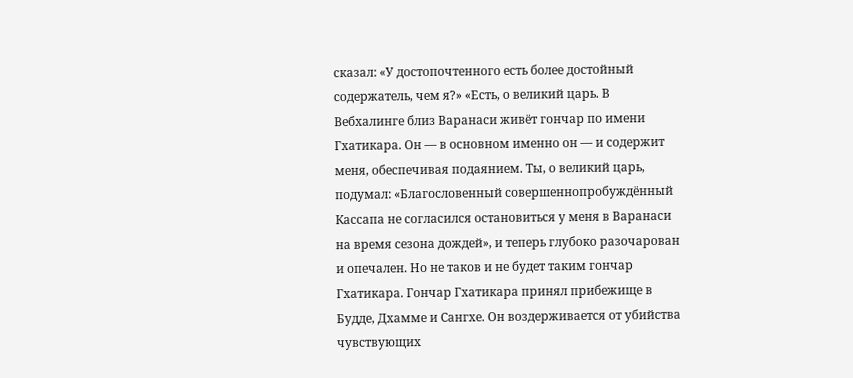сказал: «У достопочтенного есть более достойный содержатель, чем я?» «Есть, о великий царь. В Вебхалинге близ Варанаси живёт гончар по имени Гхатикара. Он — в основном именно он — и содержит меня, обеспечивая подаянием. Ты, о великий царь, подумал: «Благословенный совершеннопробуждённый Кассапа не согласился остановиться у меня в Варанаси на время сезона дождей», и теперь глубоко разочарован и опечален. Но не таков и не будет таким гончар Гхатикара. Гончар Гхатикара принял прибежище в Будде, Дхамме и Сангхе. Он воздерживается от убийства чувствующих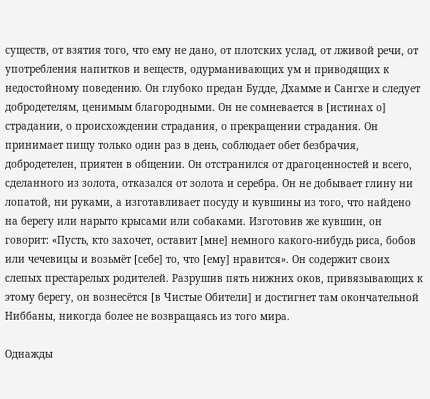существ, от взятия того, что ему не дано, от плотских услад, от лживой речи, от употребления напитков и веществ, одурманивающих ум и приводящих к недостойному поведению. Он глубоко предан Будде, Дхамме и Сангхе и следует добродетелям, ценимым благородными. Он не сомневается в [истинах о] страдании, о происхождении страдания, о прекращении страдания. Он принимает пищу только один раз в день, соблюдает обет безбрачия, добродетелен, приятен в общении. Он отстранился от драгоценностей и всего, сделанного из золота, отказался от золота и серебра. Он не добывает глину ни лопатой, ни руками, а изготавливает посуду и кувшины из того, что найдено на берегу или нарыто крысами или собаками. Изготовив же кувшин, он говорит: «Пусть, кто захочет, оставит [мне] немного какого-нибудь риса, бобов или чечевицы и возьмёт [себе] то, что [ему] нравится». Он содержит своих слепых престарелых родителей. Разрушив пять нижних оков, привязывающих к этому берегу, он вознесётся [в Чистые Обители] и достигнет там окончательной Ниббаны, никогда более не возвращаясь из того мира.

Однажды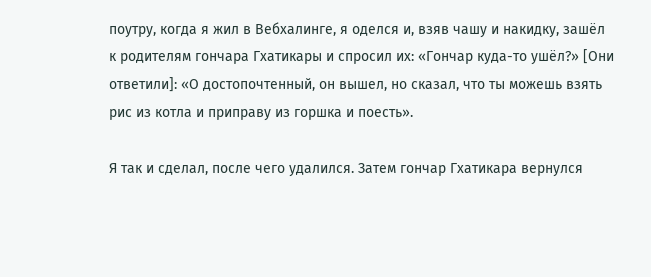поутру, когда я жил в Вебхалинге, я оделся и, взяв чашу и накидку, зашёл к родителям гончара Гхатикары и спросил их: «Гончар куда-то ушёл?» [Они ответили]: «О достопочтенный, он вышел, но сказал, что ты можешь взять рис из котла и приправу из горшка и поесть».

Я так и сделал, после чего удалился. Затем гончар Гхатикара вернулся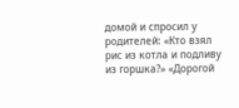домой и спросил у родителей: «Кто взял рис из котла и подливу из горшка?» «Дорогой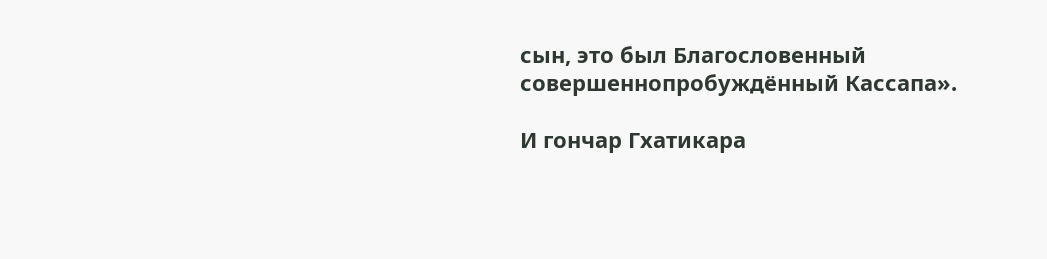сын, это был Благословенный совершеннопробуждённый Кассапа».

И гончар Гхатикара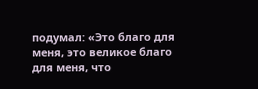подумал: «Это благо для меня, это великое благо для меня, что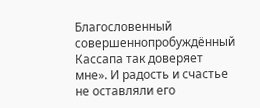Благословенный совершеннопробуждённый Кассапа так доверяет мне». И радость и счастье не оставляли его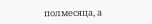полмесяца, а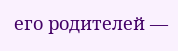его родителей —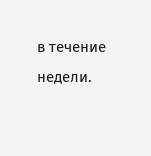в течение недели.